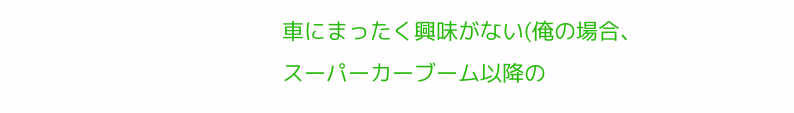車にまったく興味がない(俺の場合、スーパーカーブーム以降の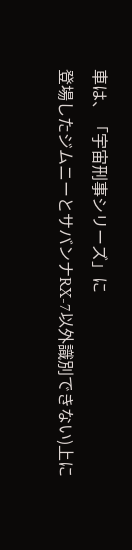車は、「宇宙刑事シリーズ」に
登場したジムニーとサバンナRX-7以外識別できない)上に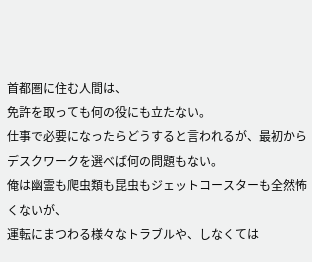首都圏に住む人間は、
免許を取っても何の役にも立たない。
仕事で必要になったらどうすると言われるが、最初からデスクワークを選べば何の問題もない。
俺は幽霊も爬虫類も昆虫もジェットコースターも全然怖くないが、
運転にまつわる様々なトラブルや、しなくては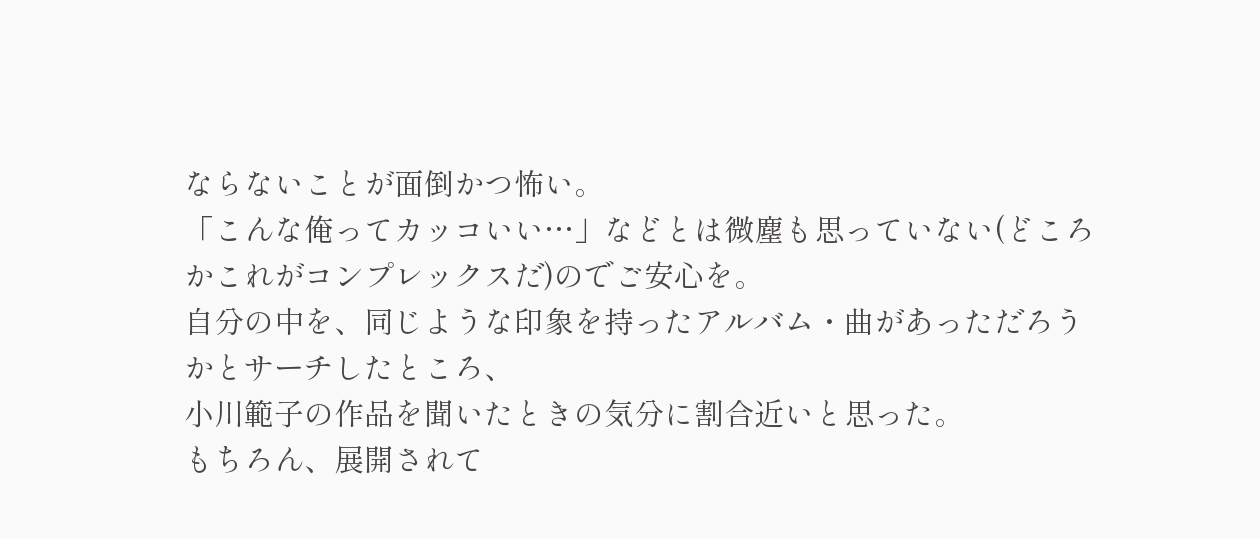ならないことが面倒かつ怖い。
「こんな俺ってカッコいい…」などとは微塵も思っていない(どころかこれがコンプレックスだ)のでご安心を。
自分の中を、同じような印象を持ったアルバム・曲があっただろうかとサーチしたところ、
小川範子の作品を聞いたときの気分に割合近いと思った。
もちろん、展開されて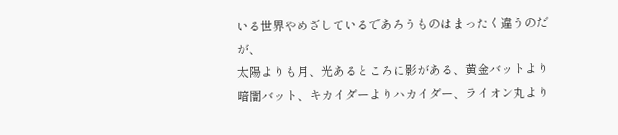いる世界やめざしているであろうものはまったく違うのだが、
太陽よりも月、光あるところに影がある、黄金バットより暗闇バット、キカイダーよりハカイダー、ライオン丸より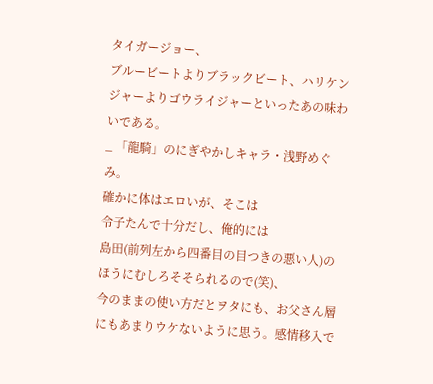タイガージョー、
ブルービートよりブラックビート、ハリケンジャーよりゴウライジャーといったあの味わいである。
_ 「龍騎」のにぎやかしキャラ・浅野めぐみ。
確かに体はエロいが、そこは
令子たんで十分だし、俺的には
島田(前列左から四番目の目つきの悪い人)のほうにむしろそそられるので(笑)、
今のままの使い方だとヲタにも、お父さん層にもあまりウケないように思う。感情移入で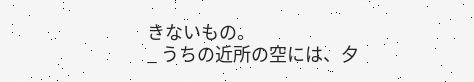きないもの。
_ うちの近所の空には、夕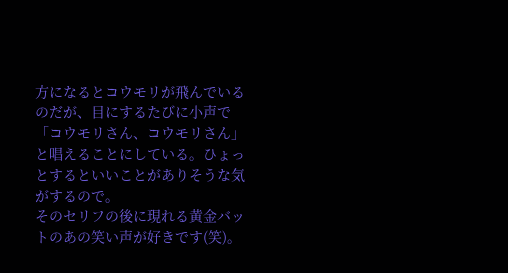方になるとコウモリが飛んでいるのだが、目にするたびに小声で
「コウモリさん、コウモリさん」と唱えることにしている。ひょっとするといいことがありそうな気がするので。
そのセリフの後に現れる黄金バットのあの笑い声が好きです(笑)。